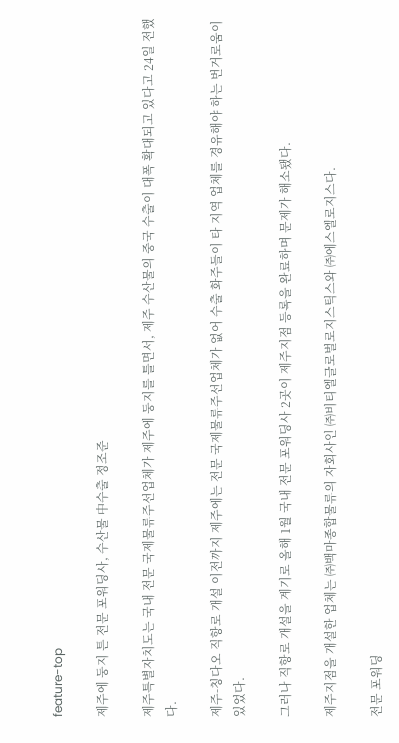feature-top

제주에 둥지 튼 전문 포워딩사, 수산물 中수출 정조준

제주특별자치도는 국내 전문 국제물류주선업체가 제주에 둥지를 틀면서, 제주 수산물의 중국 수출이 대폭 확대되고 있다고 24일 전했다.

제주-칭다오 직항로 개설 이전까지 제주에는 전문 국제물류주선업체가 없어 수출 화주들이 타 지역 업체를 경유해야 하는 번거로움이 있었다.

그러나 직항로 개설을 계기로 올해 1월 국내 전문 포워딩사 2곳이 제주지점 등록을 완료하며 문제가 해소됐다.

제주지점을 개설한 업체는 ㈜백마종합물류의 자회사인 ㈜비티엘글로벌로지스틱스와 ㈜에스엘로지스다.

전문 포워딩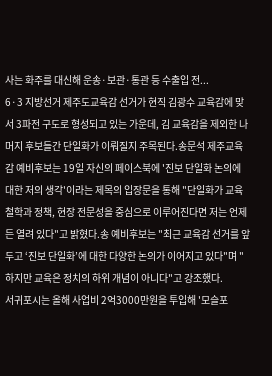사는 화주를 대신해 운송·보관·통관 등 수출입 전...
6·3 지방선거 제주도교육감 선거가 현직 김광수 교육감에 맞서 3파전 구도로 형성되고 있는 가운데, 김 교육감을 제외한 나머지 후보들간 단일화가 이뤄질지 주목된다.송문석 제주교육감 예비후보는 19일 자신의 페이스북에 '진보 단일화 논의에 대한 저의 생각'이라는 제목의 입장문을 통해 "단일화가 교육 철학과 정책, 현장 전문성을 중심으로 이루어진다면 저는 언제든 열려 있다"고 밝혔다.송 예비후보는 "최근 교육감 선거를 앞두고 ‘진보 단일화’에 대한 다양한 논의가 이어지고 있다"며 "하지만 교육은 정치의 하위 개념이 아니다"고 강조했다.
서귀포시는 올해 사업비 2억3000만원을 투입해 '모슬포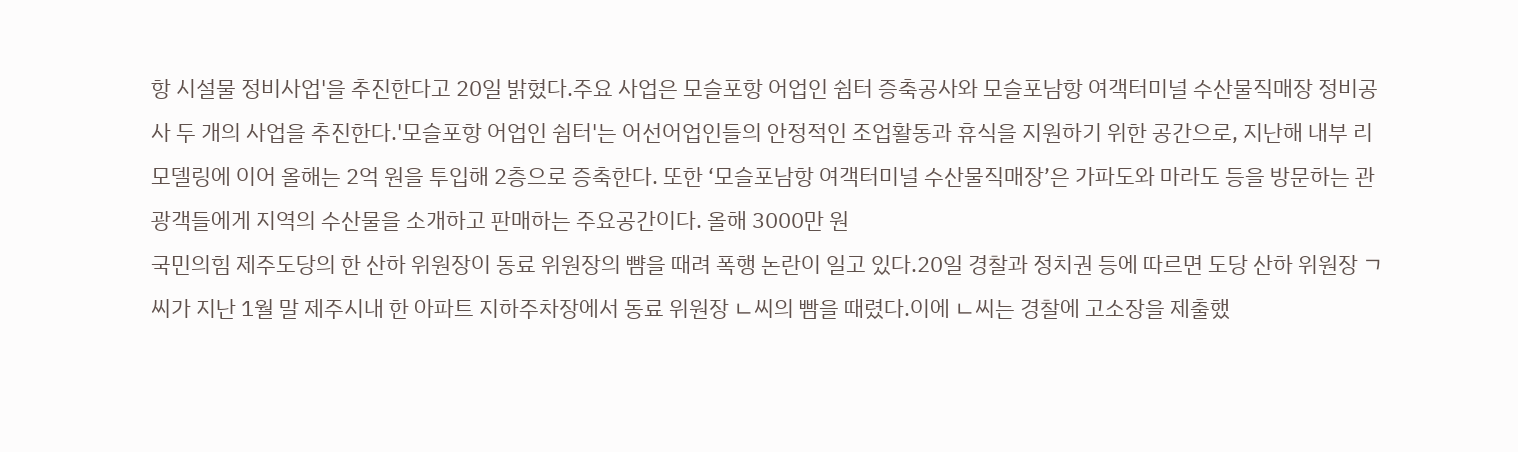항 시설물 정비사업'을 추진한다고 20일 밝혔다.주요 사업은 모슬포항 어업인 쉼터 증축공사와 모슬포남항 여객터미널 수산물직매장 정비공사 두 개의 사업을 추진한다.'모슬포항 어업인 쉼터'는 어선어업인들의 안정적인 조업활동과 휴식을 지원하기 위한 공간으로, 지난해 내부 리모델링에 이어 올해는 2억 원을 투입해 2층으로 증축한다. 또한 ‘모슬포남항 여객터미널 수산물직매장’은 가파도와 마라도 등을 방문하는 관광객들에게 지역의 수산물을 소개하고 판매하는 주요공간이다. 올해 3000만 원
국민의힘 제주도당의 한 산하 위원장이 동료 위원장의 뺨을 때려 폭행 논란이 일고 있다.20일 경찰과 정치권 등에 따르면 도당 산하 위원장 ㄱ씨가 지난 1월 말 제주시내 한 아파트 지하주차장에서 동료 위원장 ㄴ씨의 빰을 때렸다.이에 ㄴ씨는 경찰에 고소장을 제출했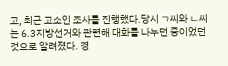고, 최근 고소인 조사를 진행했다.당시 ㄱ씨와 ㄴ씨는 6.3지방선거와 관련해 대화를 나누던 중이었던 것으로 알려졌다. 경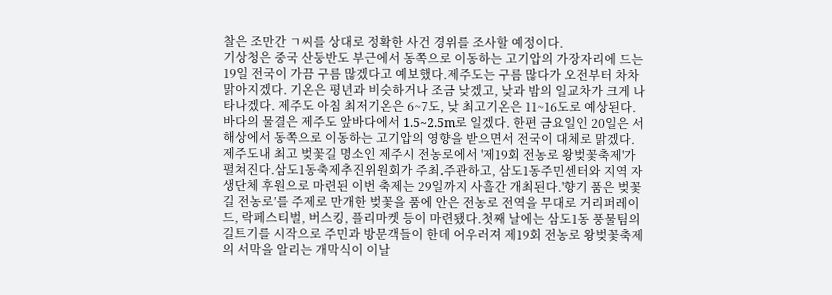찰은 조만간 ㄱ씨를 상대로 정확한 사건 경위를 조사할 예정이다.
기상청은 중국 산둥반도 부근에서 동쪽으로 이동하는 고기압의 가장자리에 드는 19일 전국이 가끔 구름 많겠다고 예보했다.제주도는 구름 많다가 오전부터 차차 맑아지겠다. 기온은 평년과 비슷하거나 조금 낮겠고, 낮과 밤의 일교차가 크게 나타나겠다. 제주도 아침 최저기온은 6~7도, 낮 최고기온은 11~16도로 예상된다.바다의 물결은 제주도 앞바다에서 1.5~2.5m로 일겠다. 한편 금요일인 20일은 서해상에서 동쪽으로 이동하는 고기압의 영향을 받으면서 전국이 대체로 맑겠다.
제주도내 최고 벚꽃길 명소인 제주시 전농로에서 '제19회 전농로 왕벚꽃축제'가 펼쳐진다.삼도1동축제추진위원회가 주최․주관하고, 삼도1동주민센터와 지역 자생단체 후원으로 마련된 이번 축제는 29일까지 사흘간 개최된다.'향기 품은 벚꽃길 전농로’를 주제로 만개한 벚꽃을 품에 안은 전농로 전역을 무대로 거리퍼레이드, 락페스티벌, 버스킹, 플리마켓 등이 마련됐다.첫째 날에는 삼도1동 풍물팀의 길트기를 시작으로 주민과 방문객들이 한데 어우러져 제19회 전농로 왕벚꽃축제의 서막을 알리는 개막식이 이날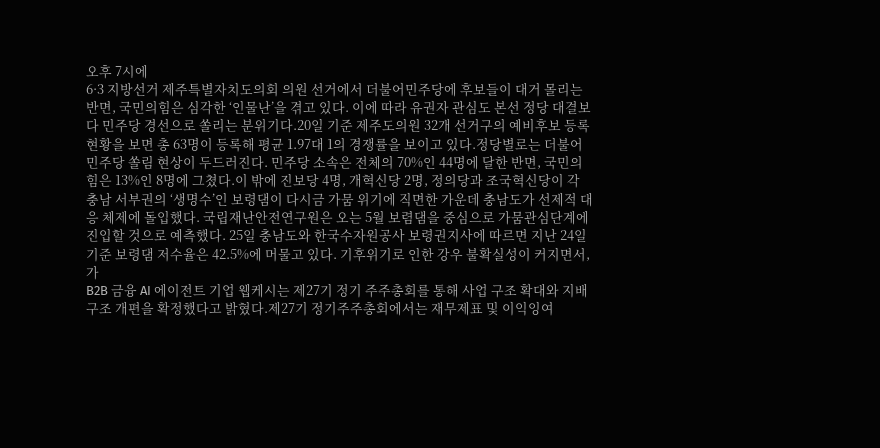오후 7시에
6·3 지방선거 제주특별자치도의회 의원 선거에서 더불어민주당에 후보들이 대거 몰리는 반면, 국민의힘은 심각한 ‘인물난’을 겪고 있다. 이에 따라 유권자 관심도 본선 정당 대결보다 민주당 경선으로 쏠리는 분위기다.20일 기준 제주도의원 32개 선거구의 예비후보 등록 현황을 보면 총 63명이 등록해 평균 1.97대 1의 경쟁률을 보이고 있다.정당별로는 더불어민주당 쏠림 현상이 두드러진다. 민주당 소속은 전체의 70%인 44명에 달한 반면, 국민의힘은 13%인 8명에 그쳤다.이 밖에 진보당 4명, 개혁신당 2명, 정의당과 조국혁신당이 각
충남 서부권의 ‘생명수’인 보령댐이 다시금 가뭄 위기에 직면한 가운데 충남도가 선제적 대응 체제에 돌입했다. 국립재난안전연구원은 오는 5월 보렴댐을 중심으로 가뭄관심단계에 진입할 것으로 예측했다. 25일 충남도와 한국수자원공사 보령권지사에 따르면 지난 24일 기준 보령댐 저수율은 42.5%에 머물고 있다. 기후위기로 인한 강우 불확실성이 커지면서, 가
B2B 금융 AI 에이전트 기업 웹케시는 제27기 정기 주주총회를 통해 사업 구조 확대와 지배 구조 개편을 확정했다고 밝혔다.제27기 정기주주총회에서는 재무제표 및 이익잉여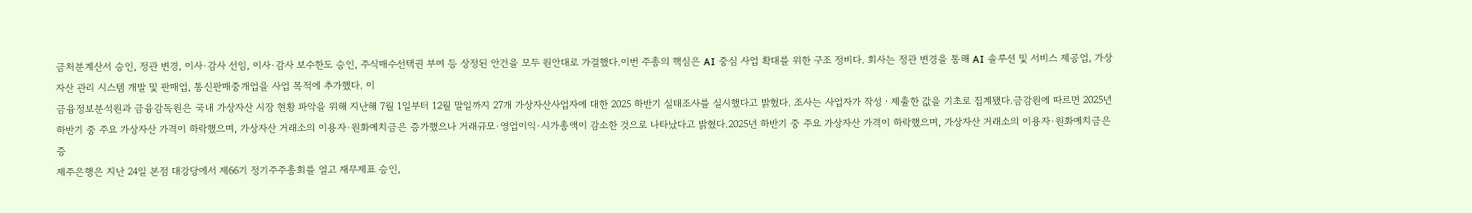금처분계산서 승인, 정관 변경, 이사·감사 선임, 이사·감사 보수한도 승인, 주식매수선택권 부여 등 상정된 안건을 모두 원안대로 가결했다.이번 주총의 핵심은 AI 중심 사업 확대를 위한 구조 정비다. 회사는 정관 변경을 통해 AI 솔루션 및 서비스 제공업, 가상자산 관리 시스템 개발 및 판매업, 통신판매중개업을 사업 목적에 추가했다. 이
금융정보분석원과 금융감독원은 국내 가상자산 시장 현황 파악을 위해 지난해 7월 1일부터 12월 말일까지 27개 가상자산사업자에 대한 2025 하반기 실태조사를 실시했다고 밝혔다. 조사는 사업자가 작성ㆍ제출한 값을 기초로 집계됐다.금감원에 따르면 2025년 하반기 중 주요 가상자산 가격이 하락했으며, 가상자산 거래소의 이용자·원화예치금은 증가했으나 거래규모·영업이익·시가총액이 감소한 것으로 나타났다고 밝혔다.2025년 하반기 중 주요 가상자산 가격이 하락했으며, 가상자산 거래소의 이용자·원화예치금은 증
제주은행은 지난 24일 본점 대강당에서 제66기 정기주주총회를 열고 재무제표 승인,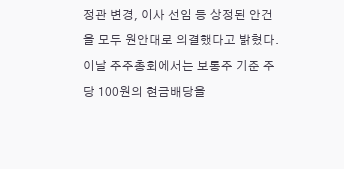정관 변경, 이사 선임 등 상정된 안건을 모두 원안대로 의결했다고 밝혔다.이날 주주총회에서는 보통주 기준 주당 100원의 현금배당을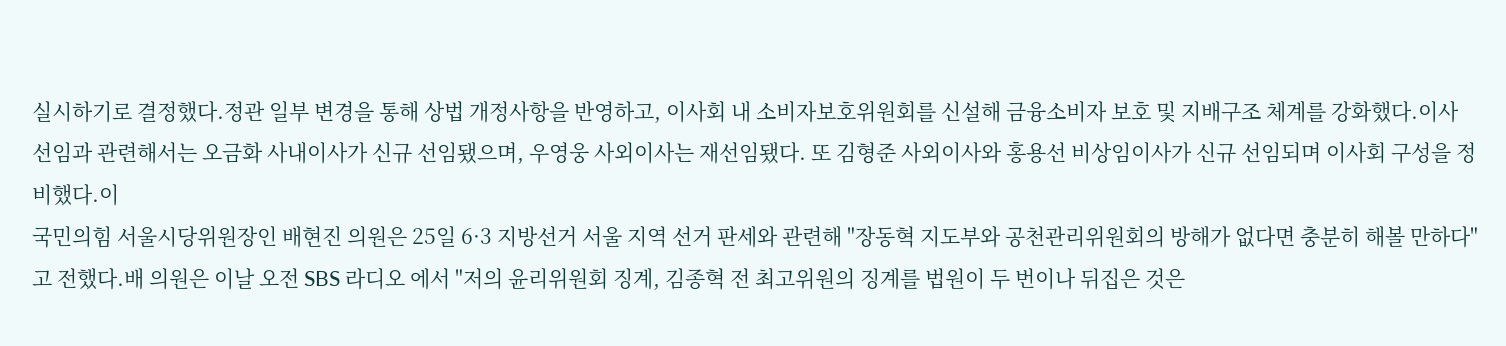실시하기로 결정했다.정관 일부 변경을 통해 상법 개정사항을 반영하고, 이사회 내 소비자보호위원회를 신설해 금융소비자 보호 및 지배구조 체계를 강화했다.이사 선임과 관련해서는 오금화 사내이사가 신규 선임됐으며, 우영웅 사외이사는 재선임됐다. 또 김형준 사외이사와 홍용선 비상임이사가 신규 선임되며 이사회 구성을 정비했다.이
국민의힘 서울시당위원장인 배현진 의원은 25일 6·3 지방선거 서울 지역 선거 판세와 관련해 "장동혁 지도부와 공천관리위원회의 방해가 없다면 충분히 해볼 만하다"고 전했다.배 의원은 이날 오전 SBS 라디오 에서 "저의 윤리위원회 징계, 김종혁 전 최고위원의 징계를 법원이 두 번이나 뒤집은 것은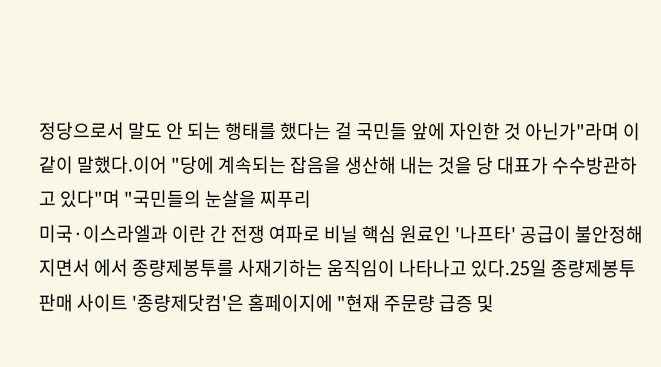정당으로서 말도 안 되는 행태를 했다는 걸 국민들 앞에 자인한 것 아닌가"라며 이같이 말했다.이어 "당에 계속되는 잡음을 생산해 내는 것을 당 대표가 수수방관하고 있다"며 "국민들의 눈살을 찌푸리
미국·이스라엘과 이란 간 전쟁 여파로 비닐 핵심 원료인 '나프타' 공급이 불안정해지면서 에서 종량제봉투를 사재기하는 움직임이 나타나고 있다.25일 종량제봉투 판매 사이트 '종량제닷컴'은 홈페이지에 "현재 주문량 급증 및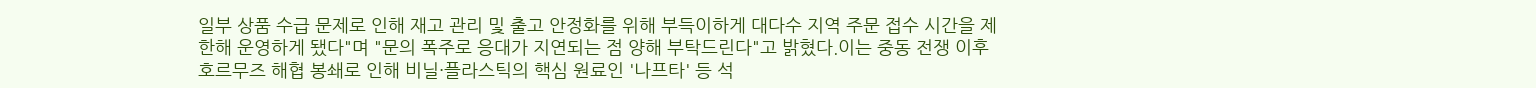일부 상품 수급 문제로 인해 재고 관리 및 출고 안정화를 위해 부득이하게 대다수 지역 주문 접수 시간을 제한해 운영하게 됐다"며 "문의 폭주로 응대가 지연되는 점 양해 부탁드린다"고 밝혔다.이는 중동 전쟁 이후 호르무즈 해협 봉쇄로 인해 비닐·플라스틱의 핵심 원료인 '나프타' 등 석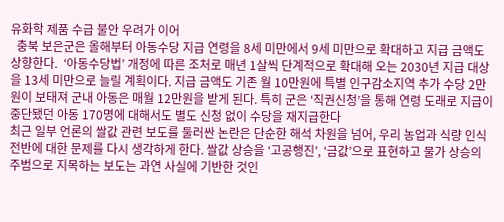유화학 제품 수급 불안 우려가 이어
  충북 보은군은 올해부터 아동수당 지급 연령을 8세 미만에서 9세 미만으로 확대하고 지급 금액도 상향한다.  ‘아동수당법’ 개정에 따른 조처로 매년 1살씩 단계적으로 확대해 오는 2030년 지급 대상을 13세 미만으로 늘릴 계획이다. 지급 금액도 기존 월 10만원에 특별 인구감소지역 추가 수당 2만원이 보태져 군내 아동은 매월 12만원을 받게 된다. 특히 군은 ‘직권신청’을 통해 연령 도래로 지급이 중단됐던 아동 170명에 대해서도 별도 신청 없이 수당을 재지급한다
최근 일부 언론의 쌀값 관련 보도를 둘러싼 논란은 단순한 해석 차원을 넘어, 우리 농업과 식량 인식 전반에 대한 문제를 다시 생각하게 한다. 쌀값 상승을 ‘고공행진’, ‘금값’으로 표현하고 물가 상승의 주범으로 지목하는 보도는 과연 사실에 기반한 것인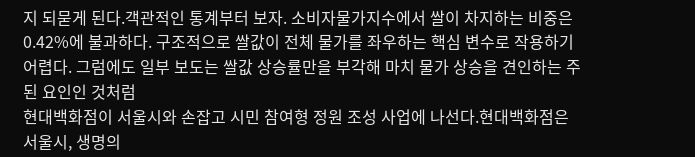지 되묻게 된다.객관적인 통계부터 보자. 소비자물가지수에서 쌀이 차지하는 비중은 0.42%에 불과하다. 구조적으로 쌀값이 전체 물가를 좌우하는 핵심 변수로 작용하기 어렵다. 그럼에도 일부 보도는 쌀값 상승률만을 부각해 마치 물가 상승을 견인하는 주된 요인인 것처럼
현대백화점이 서울시와 손잡고 시민 참여형 정원 조성 사업에 나선다.현대백화점은 서울시, 생명의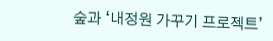숲과 ‘내정원 가꾸기 프로젝트’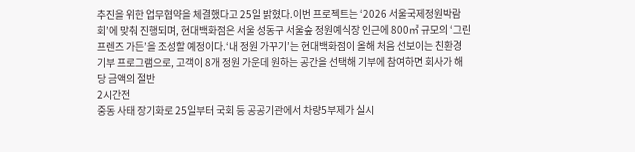추진을 위한 업무협약을 체결했다고 25일 밝혔다.이번 프로젝트는 ‘2026 서울국제정원박람회’에 맞춰 진행되며, 현대백화점은 서울 성동구 서울숲 정원예식장 인근에 800㎡ 규모의 ‘그린프렌즈 가든’을 조성할 예정이다.‘내 정원 가꾸기’는 현대백화점이 올해 처음 선보이는 친환경 기부 프로그램으로, 고객이 8개 정원 가운데 원하는 공간을 선택해 기부에 참여하면 회사가 해당 금액의 절반
2시간전
중동 사태 장기화로 25일부터 국회 등 공공기관에서 차량5부제가 실시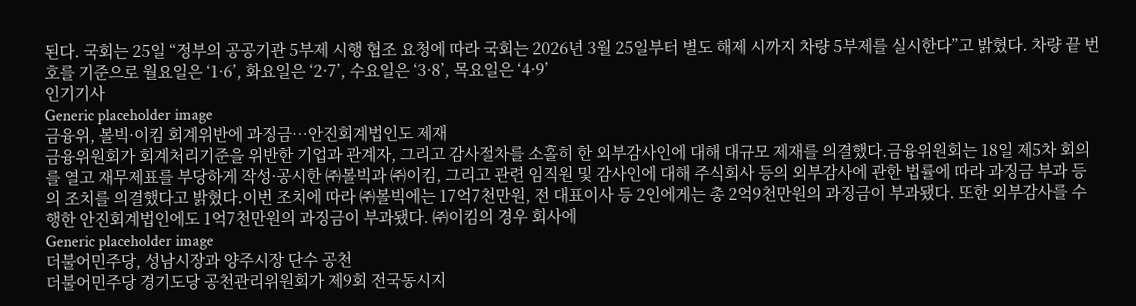된다. 국회는 25일 “정부의 공공기관 5부제 시행 협조 요청에 따라 국회는 2026년 3월 25일부터 별도 해제 시까지 차량 5부제를 실시한다”고 밝혔다. 차량 끝 번호를 기준으로 월요일은 ‘1·6’, 화요일은 ‘2·7’, 수요일은 ‘3·8’, 목요일은 ‘4·9’
인기기사
Generic placeholder image
금융위, 볼빅·이킴 회계위반에 과징금…안진회계법인도 제재
금융위원회가 회계처리기준을 위반한 기업과 관계자, 그리고 감사절차를 소홀히 한 외부감사인에 대해 대규모 제재를 의결했다.금융위원회는 18일 제5차 회의를 열고 재무제표를 부당하게 작성·공시한 ㈜볼빅과 ㈜이킴, 그리고 관련 임직원 및 감사인에 대해 주식회사 등의 외부감사에 관한 법률에 따라 과징금 부과 등의 조치를 의결했다고 밝혔다.이번 조치에 따라 ㈜볼빅에는 17억7천만원, 전 대표이사 등 2인에게는 총 2억9천만원의 과징금이 부과됐다. 또한 외부감사를 수행한 안진회계법인에도 1억7천만원의 과징금이 부과됐다. ㈜이킴의 경우 회사에
Generic placeholder image
더불어민주당, 성남시장과 양주시장 단수 공천
더불어민주당 경기도당 공천관리위원회가 제9회 전국동시지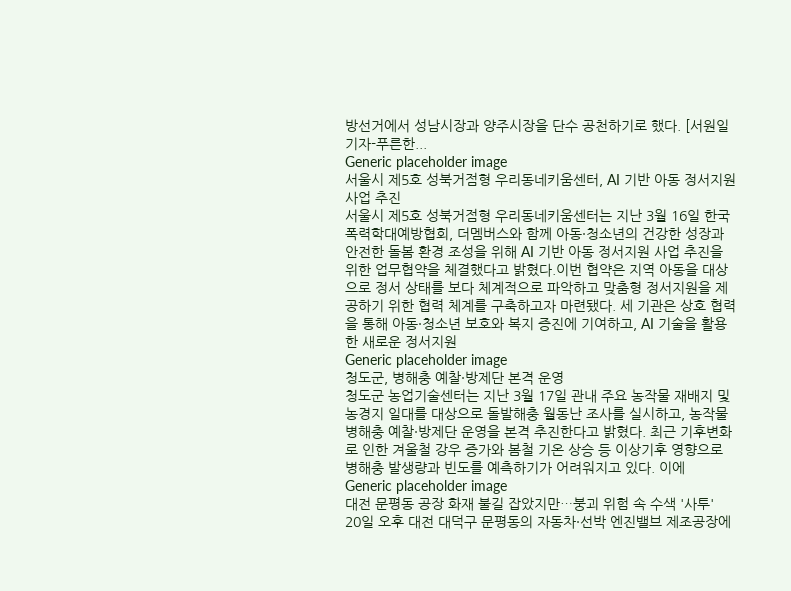방선거에서 성남시장과 양주시장을 단수 공천하기로 했다. [서원일 기자-푸른한...
Generic placeholder image
서울시 제5호 성북거점형 우리동네키움센터, AI 기반 아동 정서지원 사업 추진
서울시 제5호 성북거점형 우리동네키움센터는 지난 3월 16일 한국폭력학대예방협회, 더멤버스와 함께 아동·청소년의 건강한 성장과 안전한 돌봄 환경 조성을 위해 AI 기반 아동 정서지원 사업 추진을 위한 업무협약을 체결했다고 밝혔다.이번 협약은 지역 아동을 대상으로 정서 상태를 보다 체계적으로 파악하고 맞춤형 정서지원을 제공하기 위한 협력 체계를 구축하고자 마련됐다. 세 기관은 상호 협력을 통해 아동·청소년 보호와 복지 증진에 기여하고, AI 기술을 활용한 새로운 정서지원
Generic placeholder image
청도군, 병해충 예찰·방제단 본격 운영
청도군 농업기술센터는 지난 3월 17일 관내 주요 농작물 재배지 및 농경지 일대를 대상으로 돌발해충 월동난 조사를 실시하고, 농작물 병해충 예찰·방제단 운영을 본격 추진한다고 밝혔다. 최근 기후변화로 인한 겨울철 강우 증가와 봄철 기온 상승 등 이상기후 영향으로 병해충 발생량과 빈도를 예측하기가 어려워지고 있다. 이에
Generic placeholder image
대전 문평동 공장 화재 불길 잡았지만…붕괴 위험 속 수색 '사투'
20일 오후 대전 대덕구 문평동의 자동차·선박 엔진밸브 제조공장에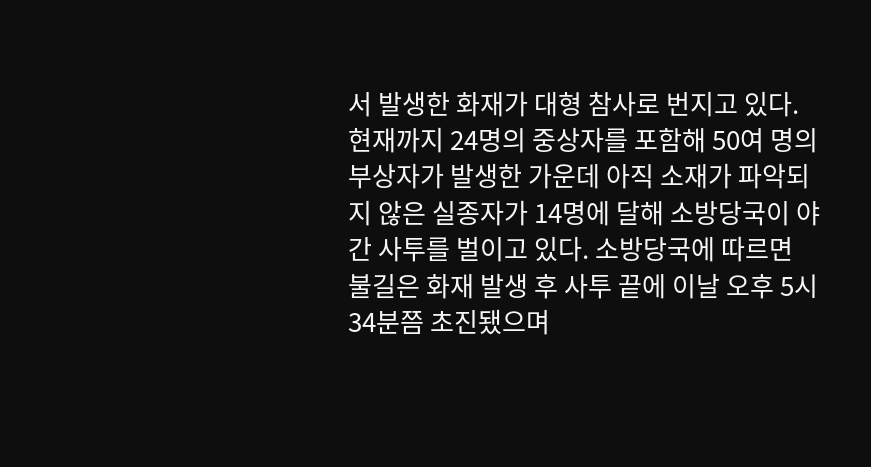서 발생한 화재가 대형 참사로 번지고 있다. 현재까지 24명의 중상자를 포함해 50여 명의 부상자가 발생한 가운데 아직 소재가 파악되지 않은 실종자가 14명에 달해 소방당국이 야간 사투를 벌이고 있다. 소방당국에 따르면 불길은 화재 발생 후 사투 끝에 이날 오후 5시34분쯤 초진됐으며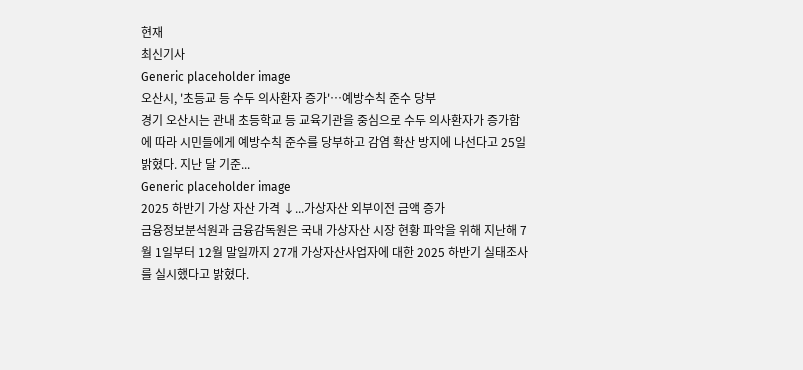현재
최신기사
Generic placeholder image
오산시, '초등교 등 수두 의사환자 증가'…예방수칙 준수 당부
경기 오산시는 관내 초등학교 등 교육기관을 중심으로 수두 의사환자가 증가함에 따라 시민들에게 예방수칙 준수를 당부하고 감염 확산 방지에 나선다고 25일 밝혔다. 지난 달 기준...
Generic placeholder image
2025 하반기 가상 자산 가격 ↓...가상자산 외부이전 금액 증가
금융정보분석원과 금융감독원은 국내 가상자산 시장 현황 파악을 위해 지난해 7월 1일부터 12월 말일까지 27개 가상자산사업자에 대한 2025 하반기 실태조사를 실시했다고 밝혔다.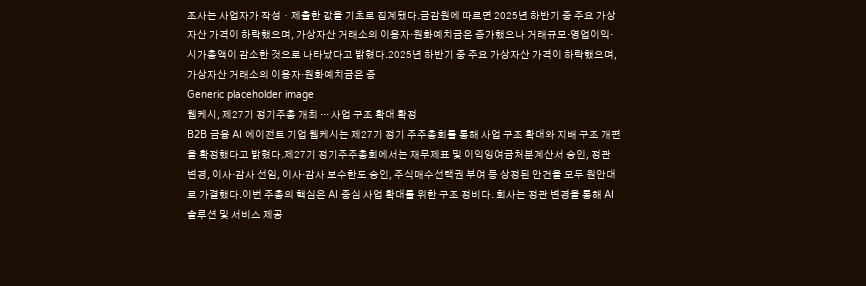조사는 사업자가 작성ㆍ제출한 값을 기초로 집계됐다.금감원에 따르면 2025년 하반기 중 주요 가상자산 가격이 하락했으며, 가상자산 거래소의 이용자·원화예치금은 증가했으나 거래규모·영업이익·시가총액이 감소한 것으로 나타났다고 밝혔다.2025년 하반기 중 주요 가상자산 가격이 하락했으며, 가상자산 거래소의 이용자·원화예치금은 증
Generic placeholder image
웹케시, 제27기 정기주총 개최 ··· 사업 구조 확대 확정
B2B 금융 AI 에이전트 기업 웹케시는 제27기 정기 주주총회를 통해 사업 구조 확대와 지배 구조 개편을 확정했다고 밝혔다.제27기 정기주주총회에서는 재무제표 및 이익잉여금처분계산서 승인, 정관 변경, 이사·감사 선임, 이사·감사 보수한도 승인, 주식매수선택권 부여 등 상정된 안건을 모두 원안대로 가결했다.이번 주총의 핵심은 AI 중심 사업 확대를 위한 구조 정비다. 회사는 정관 변경을 통해 AI 솔루션 및 서비스 제공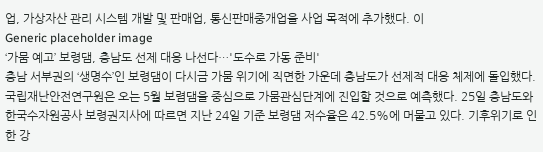업, 가상자산 관리 시스템 개발 및 판매업, 통신판매중개업을 사업 목적에 추가했다. 이
Generic placeholder image
‘가뭄 예고’ 보령댐, 충남도 선제 대응 나선다…'도수로 가동 준비'
충남 서부권의 ‘생명수’인 보령댐이 다시금 가뭄 위기에 직면한 가운데 충남도가 선제적 대응 체제에 돌입했다. 국립재난안전연구원은 오는 5월 보렴댐을 중심으로 가뭄관심단계에 진입할 것으로 예측했다. 25일 충남도와 한국수자원공사 보령권지사에 따르면 지난 24일 기준 보령댐 저수율은 42.5%에 머물고 있다. 기후위기로 인한 강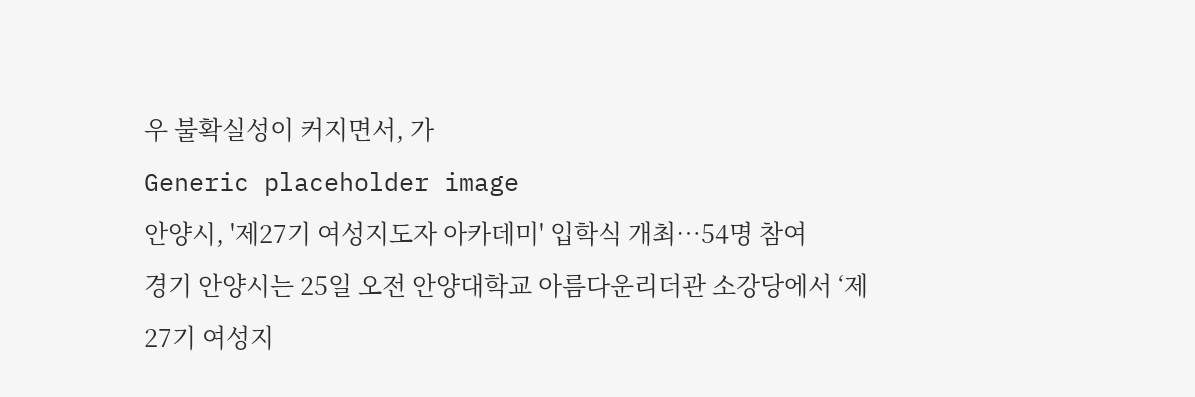우 불확실성이 커지면서, 가
Generic placeholder image
안양시, '제27기 여성지도자 아카데미' 입학식 개최…54명 참여
경기 안양시는 25일 오전 안양대학교 아름다운리더관 소강당에서 ‘제27기 여성지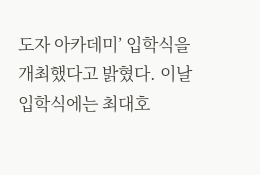도자 아카데미’ 입학식을 개최했다고 밝혔다. 이날 입학식에는 최대호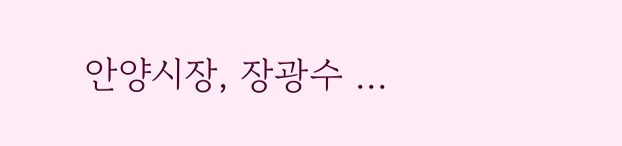안양시장, 장광수 ...